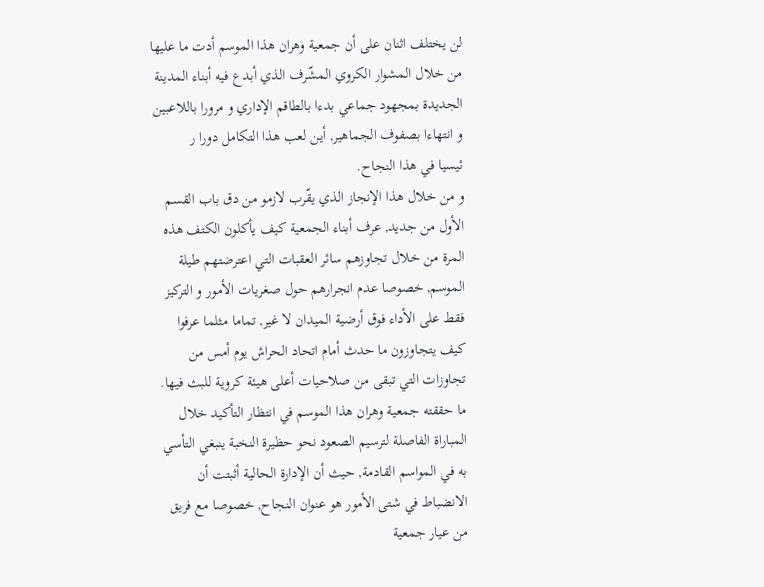لن يختلف اثنان على أن جمعية وهران هذا الموسم أدت ما عليها من خلال المشوار الكروي المشّرف الذي أبدع فيه أبناء المدينة الجديدة بمجهود جماعي بدءا بالطاقم الإداري و مرورا باللاعبين و انتهاءا بصفوف الجماهير, أين لعب هذا التكامل دورا ر
ئيسيا في هذا النجاح.
و من خلال هذا الإنجاز الذي يقّرب لازمو من دق باب القسم الأول من جديد, عرف أبناء الجمعية كيف يأكلون الكتف هذه المرة من خلال تجاوزهم سائر العقبات التي اعترضتهم طيلة الموسم, خصوصا عدم انجرارهم حول صغريات الأمور و التركيز فقط على الأداء فوق أرضية الميدان لا غير, تماما مثلما عرفوا كيف يتجاوزون ما حدث أمام اتحاد الحراش يوم أمس من تجاوزات التي تبقى من صلاحيات أعلى هيئة كروية للبث فيها.
ما حققته جمعية وهران هذا الموسم في انتظار التأكيد خلال المباراة الفاصلة لترسيم الصعود نحو حظيرة النخبة ينبغي التأسي به في المواسم القادمة, حيث أن الإدارة الحالية أثبتت أن الانضباط في شتى الأمور هو عنوان النجاح, خصوصا مع فريق من عيار جمعية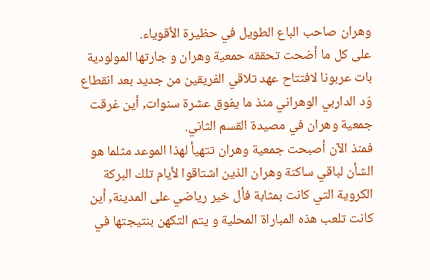وهران صاحب الباع الطويل في حظيرة الأقوياء.
على كل ما أضحت تحققه حمعية وهران و جارتها المولودية بات عربونا لافتتاح عهد تلاقي الفريقين من جديد بعد انقطاع وّد الداربي الوهراني منذ ما يفوق عشرة سنوات, أين غرقت جمعية وهران في مصيدة القسم الثاني.
فمنذ الآن أصبحت جمعية وهران تتهيأ لهذا الموعد مثلما هو الشأن لباقي ساكنة وهران الذين اشتاقوا لأيام تلك البركة الكروية التي كانت بمثابة فأل خير رياضي على المدينة, أين كانت تلعب هذه المباراة المحلية و يتم التكهن بنتيجتها في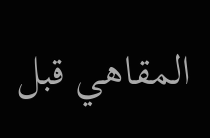المقاهي قبل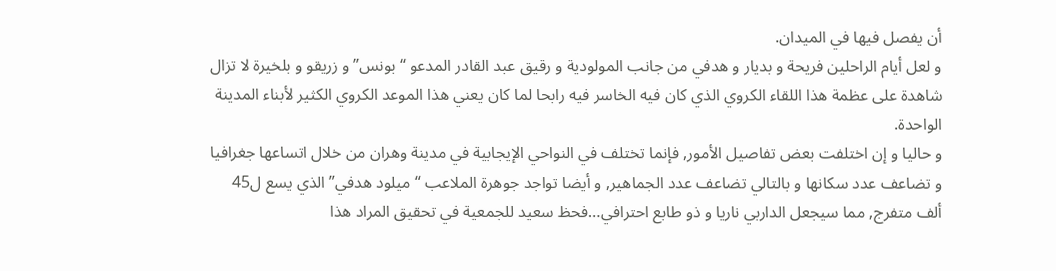أن يفصل فيها في الميدان.
و لعل أيام الراحلين فريحة و بديار و هدفي من جانب المولودية و رقيق عبد القادر المدعو “بونس” و زريقو و بلخيرة لا تزال شاهدة على عظمة هذا اللقاء الكروي الذي كان فيه الخاسر فيه رابحا لما كان يعني هذا الموعد الكروي الكثير لأبناء المدينة الواحدة.
و حاليا و إن اختلفت بعض تفاصيل الأمور, فإنما تختلف في النواحي الإيجابية في مدينة وهران من خلال اتساعها جغرافيا و تضاعف عدد سكانها و بالتالي تضاعف عدد الجماهير, و أيضا تواجد جوهرة الملاعب “ميلود هدفي” الذي يسع ل45 ألف متفرج, مما سيجعل الداربي ناريا و ذو طابع احترافي…فحظ سعيد للجمعية في تحقيق المراد هذا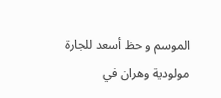الموسم و حظ أسعد للجارة مولودية وهران في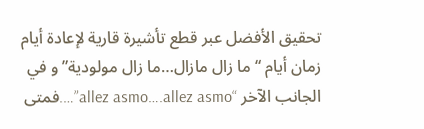تحقيق الأفضل عبر قطع تأشيرة قارية لإعادة أيام زمان أيام “ما زال مازال…ما زال مولودية” و في الجانب الآخر “allez asmo….allez asmo”….فمتى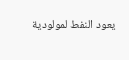يعود النفط لمولودية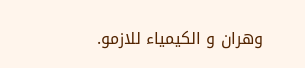وهران و الكيمياء للازمو.